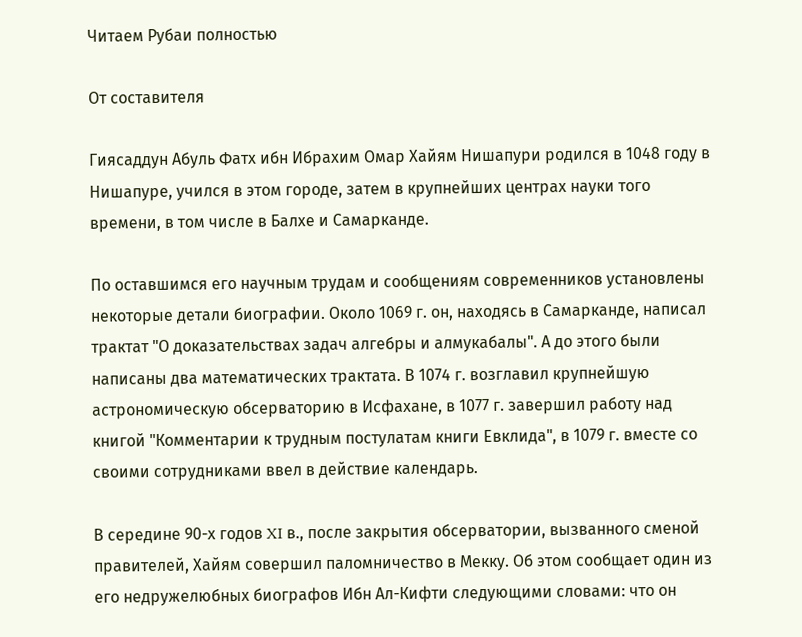Читаем Рубаи полностью

От составителя

Гиясаддун Абуль Фатх ибн Ибрахим Омар Хайям Нишапури родился в 1048 году в Нишапуре, учился в этом городе, затем в крупнейших центрах науки того времени, в том числе в Балхе и Самарканде.

По оставшимся его научным трудам и сообщениям современников установлены некоторые детали биографии. Около 1069 г. он, находясь в Самарканде, написал трактат "О доказательствах задач алгебры и алмукабалы". А до этого были написаны два математических трактата. В 1074 г. возглавил крупнейшую астрономическую обсерваторию в Исфахане, в 1077 г. завершил работу над книгой "Комментарии к трудным постулатам книги Евклида", в 1079 г. вместе со своими сотрудниками ввел в действие календарь.

В середине 90-х годов XI в., после закрытия обсерватории, вызванного сменой правителей, Хайям совершил паломничество в Мекку. Об этом сообщает один из его недружелюбных биографов Ибн Ал-Кифти следующими словами: что он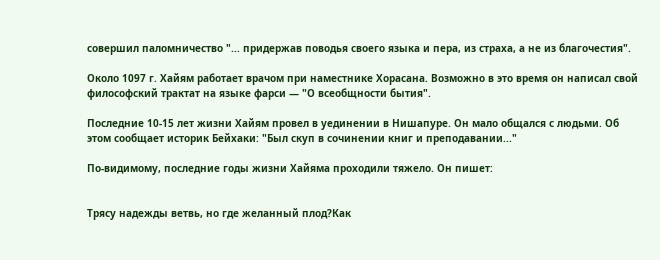совершил паломничество "... придержав поводья своего языка и пера, из страха, а не из благочестия".

Около 1097 г. Хайям работает врачом при наместнике Хорасана. Возможно в это время он написал свой философский трактат на языке фарси — "О всеобщности бытия".

Последние 10-15 лет жизни Хайям провел в уединении в Нишапуре. Он мало общался с людьми. Об этом сообщает историк Бейхаки: "Был скуп в сочинении книг и преподавании..."

По-видимому, последние годы жизни Хайяма проходили тяжело. Он пишет:


Трясу надежды ветвь, но где желанный плод?Как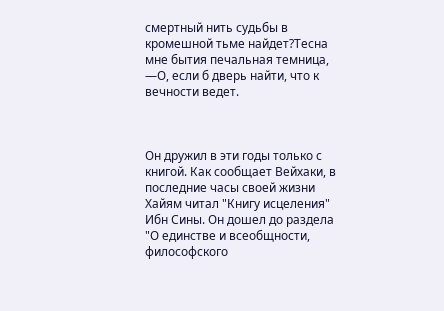смертный нить судьбы в кромешной тьме найдет?Тесна мне бытия печальная темница, —О, если б дверь найти, что к вечности ведет.



Он дружил в эти годы только с книгой. Как сообщает Вейхаки, в последние часы своей жизни Хайям читал "Книгу исцеления" Ибн Сины. Он дошел до раздела "О единстве и всеобщности, философского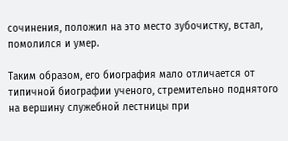сочинения, положил на это место зубочистку, встал, помолился и умер.

Таким образом, его биография мало отличается от типичной биографии ученого, стремительно поднятого на вершину служебной лестницы при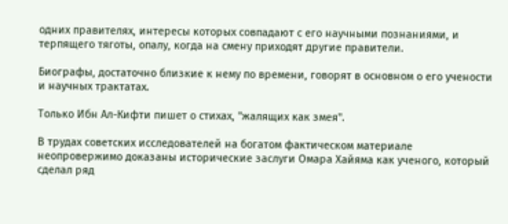одних правителях, интересы которых совпадают с его научными познаниями, и терпящего тяготы, опалу, когда на смену приходят другие правители.

Биографы, достаточно близкие к нему по времени, говорят в основном о его учености и научных трактатах.

Только Ибн Ал-Кифти пишет о стихах, "жалящих как змея".

В трудах советских исследователей на богатом фактическом материале неопровержимо доказаны исторические заслуги Омара Хайяма как ученого, который сделал ряд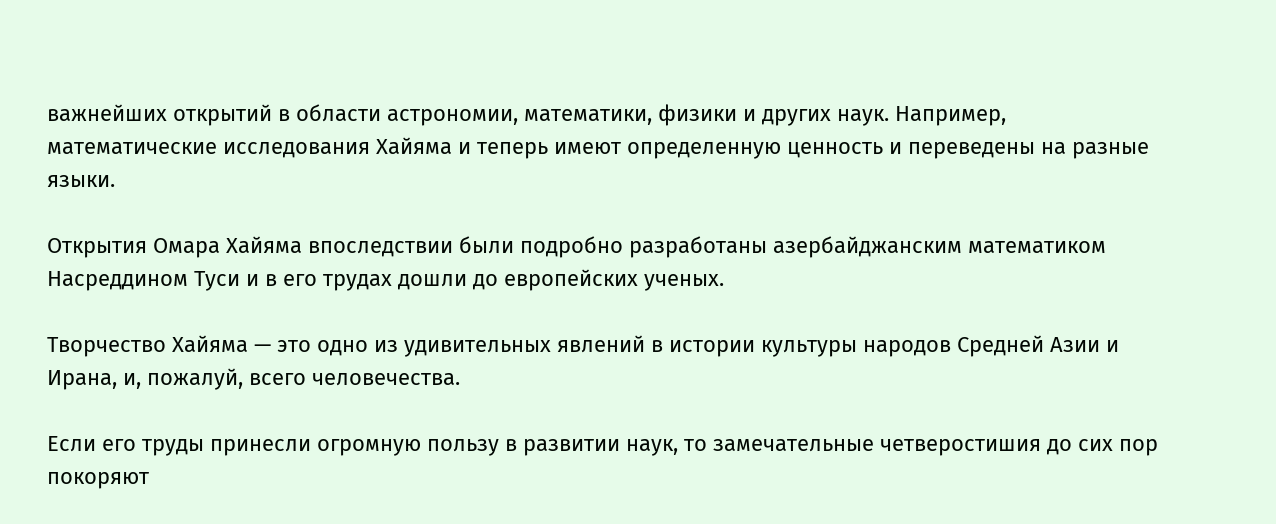важнейших открытий в области астрономии, математики, физики и других наук. Например, математические исследования Хайяма и теперь имеют определенную ценность и переведены на разные языки.

Открытия Омара Хайяма впоследствии были подробно разработаны азербайджанским математиком Насреддином Туси и в его трудах дошли до европейских ученых.

Творчество Хайяма — это одно из удивительных явлений в истории культуры народов Средней Азии и Ирана, и, пожалуй, всего человечества.

Если его труды принесли огромную пользу в развитии наук, то замечательные четверостишия до сих пор покоряют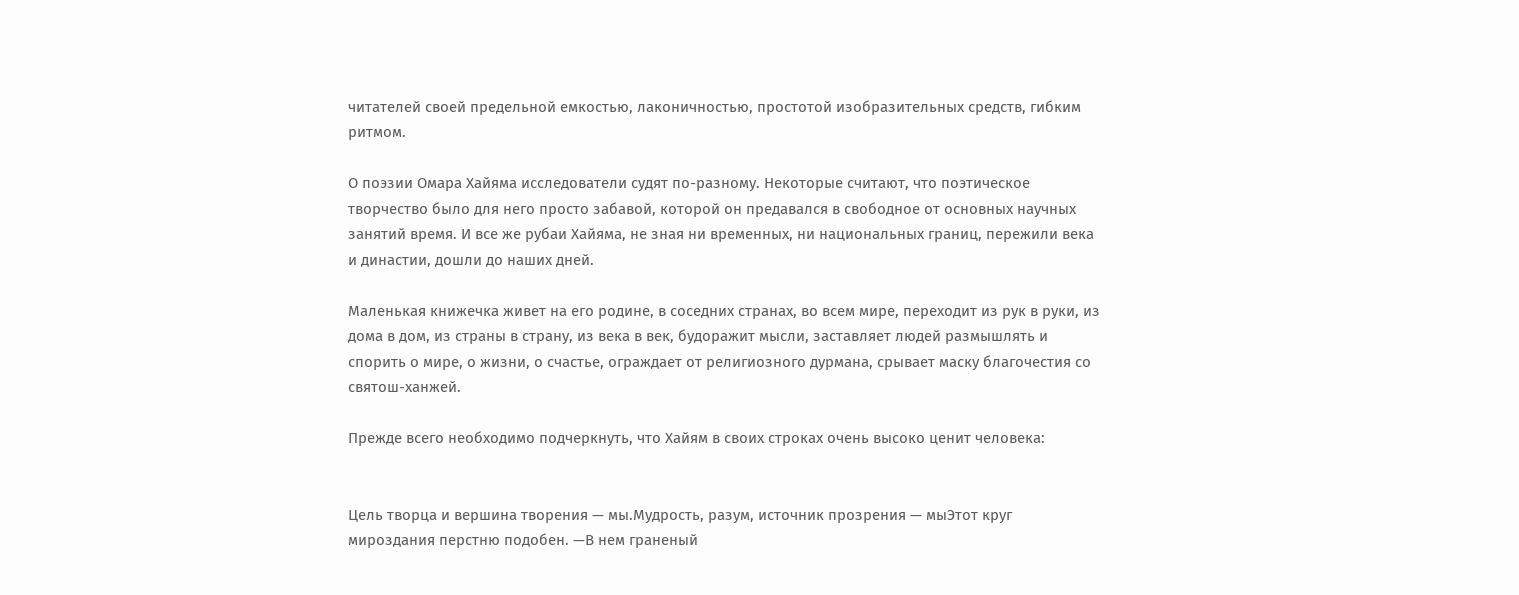читателей своей предельной емкостью, лаконичностью, простотой изобразительных средств, гибким ритмом.

О поэзии Омара Хайяма исследователи судят по-разному. Некоторые считают, что поэтическое творчество было для него просто забавой, которой он предавался в свободное от основных научных занятий время. И все же рубаи Хайяма, не зная ни временных, ни национальных границ, пережили века и династии, дошли до наших дней.

Маленькая книжечка живет на его родине, в соседних странах, во всем мире, переходит из рук в руки, из дома в дом, из страны в страну, из века в век, будоражит мысли, заставляет людей размышлять и спорить о мире, о жизни, о счастье, ограждает от религиозного дурмана, срывает маску благочестия со святош-ханжей.

Прежде всего необходимо подчеркнуть, что Хайям в своих строках очень высоко ценит человека:


Цель творца и вершина творения — мы.Мудрость, разум, источник прозрения — мыЭтот круг мироздания перстню подобен. —В нем граненый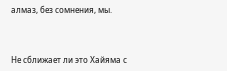алмаз, без сомнения, мы.



Не сближает ли это Хайяма с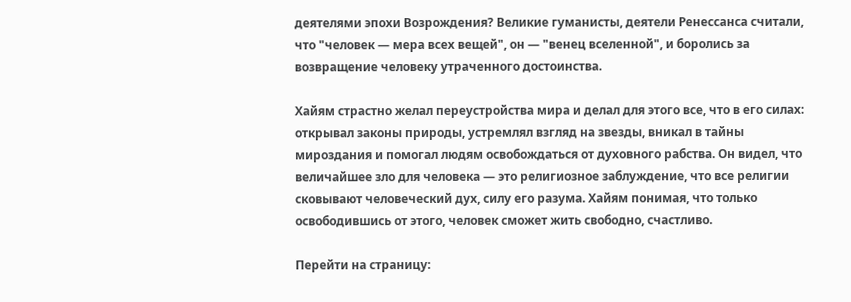деятелями эпохи Возрождения? Великие гуманисты, деятели Ренессанса считали, что "человек — мера всех вещей", он — "венец вселенной", и боролись за возвращение человеку утраченного достоинства.

Хайям страстно желал переустройства мира и делал для этого все, что в его силах: открывал законы природы, устремлял взгляд на звезды, вникал в тайны мироздания и помогал людям освобождаться от духовного рабства. Он видел, что величайшее зло для человека — это религиозное заблуждение, что все религии сковывают человеческий дух, силу его разума. Хайям понимая, что только освободившись от этого, человек сможет жить свободно, счастливо.

Перейти на страницу: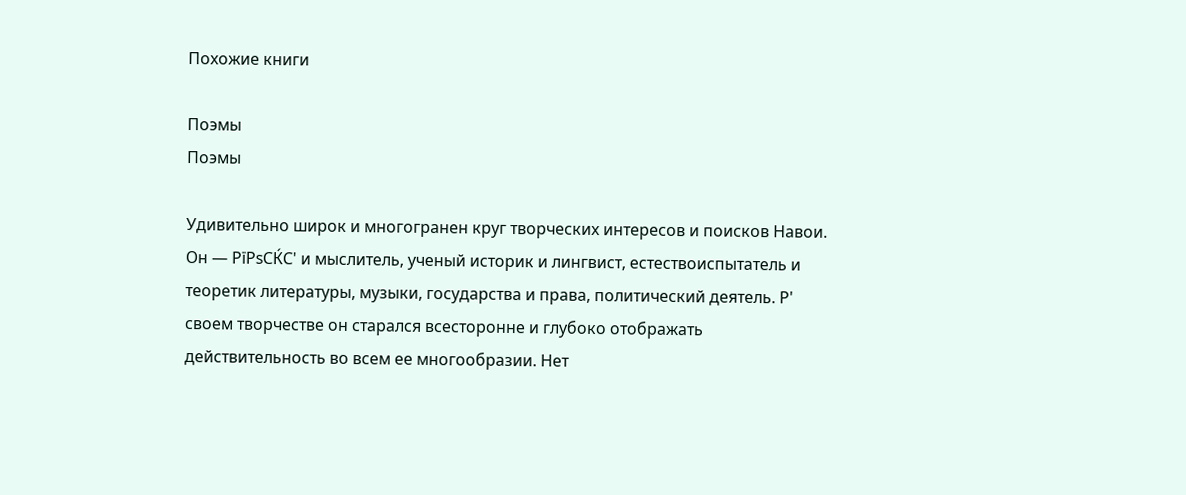Похожие книги

Поэмы
Поэмы

Удивительно широк и многогранен круг творческих интересов и поисков Навои. Он — РїРѕСЌС' и мыслитель, ученый историк и лингвист, естествоиспытатель и теоретик литературы, музыки, государства и права, политический деятель. Р' своем творчестве он старался всесторонне и глубоко отображать действительность во всем ее многообразии. Нет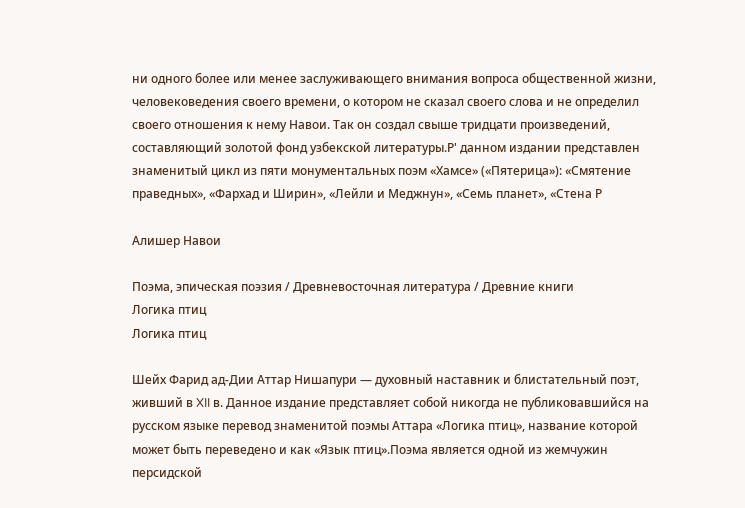ни одного более или менее заслуживающего внимания вопроса общественной жизни, человековедения своего времени, о котором не сказал своего слова и не определил своего отношения к нему Навои. Так он создал свыше тридцати произведений, составляющий золотой фонд узбекской литературы.Р' данном издании представлен знаменитый цикл из пяти монументальных поэм «Хамсе» («Пятерица»): «Смятение праведных», «Фархад и Ширин», «Лейли и Меджнун», «Семь планет», «Стена Р

Алишер Навои

Поэма, эпическая поэзия / Древневосточная литература / Древние книги
Логика птиц
Логика птиц

Шейх Фарид ад-Дии Аттар Нишапури — духовный наставник и блистательный поэт, живший в XII в. Данное издание представляет собой никогда не публиковавшийся на русском языке перевод знаменитой поэмы Аттара «Логика птиц», название которой может быть переведено и как «Язык птиц».Поэма является одной из жемчужин персидской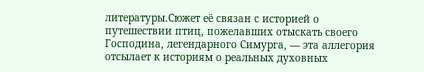литературы.Сюжет её связан с историей о путешествии птиц, пожелавших отыскать своего Господина, легендарного Симурга, — эта аллегория отсылает к историям о реальных духовных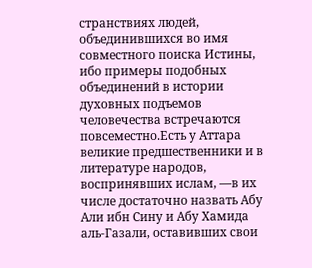странствиях людей, объединившихся во имя совместного поиска Истины, ибо примеры подобных объединений в истории духовных подъемов человечества встречаются повсеместно.Есть у Аттара великие предшественники и в литературе народов, воспринявших ислам, —в их числе достаточно назвать Абу Али ибн Сину и Абу Хамида аль-Газали, оставивших свои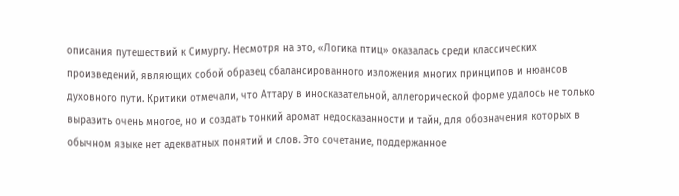описания путешествий к Симургу. Несмотря на это, «Логика птиц» оказалась среди классических произведений, являющих собой образец сбалансированного изложения многих принципов и нюансов духовного пути. Критики отмечали, что Аттару в иносказательной, аллегорической форме удалось не только выразить очень многое, но и создать тонкий аромат недосказанности и тайн, для обозначения которых в обычном языке нет адекватных понятий и слов. Это сочетание, поддержанное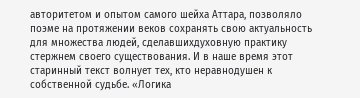авторитетом и опытом самого шейха Аттара, позволяло поэме на протяжении веков сохранять свою актуальность для множества людей, сделавшихдуховную практику стержнем своего существования. И в наше время этот старинный текст волнует тех, кто неравнодушен к собственной судьбе. «Логика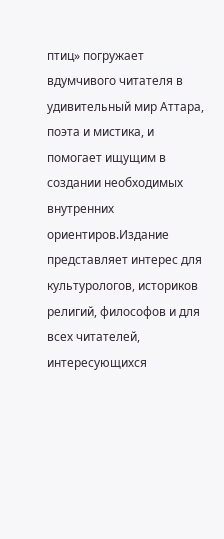птиц» погружает вдумчивого читателя в удивительный мир Аттара, поэта и мистика, и помогает ищущим в создании необходимых внутренних ориентиров.Издание представляет интерес для культурологов, историков религий, философов и для всех читателей, интересующихся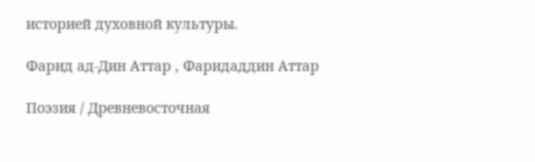историей духовной культуры.

Фарид ад-Дин Аттар , Фаридаддин Аттар

Поэзия / Древневосточная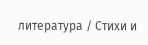литература / Стихи и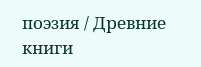поэзия / Древние книги